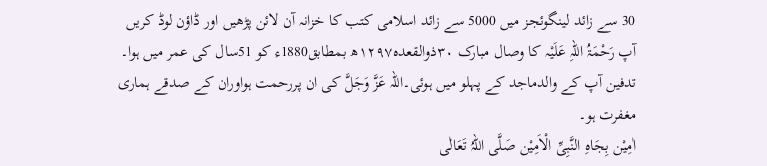30 سے زائد لینگوئجز میں 5000 سے زائد اسلامی کتب کا خزانہ آن لائن پڑھیں اور ڈاؤن لوڈ کریں
آپ رَحْمَۃُ اللہِ عَلَیْہ کا وصال مبارک ۳۰ذوالقعدہ۱۲۹۷ھ بمطابق1880ء کو 51سال کی عمر میں ہوا۔ تدفین آپ کے والدماجد کے پہلو میں ہوئی۔اللہ عَزَّ وَجَلَّ کی ان پررحمت ہواوران کے صدقے ہماری مغفرت ہو۔
اٰمِیْن بِجَاہِ النَّبِیِّ الْاَمِیْن صَلَّی اللہُ تَعَالٰی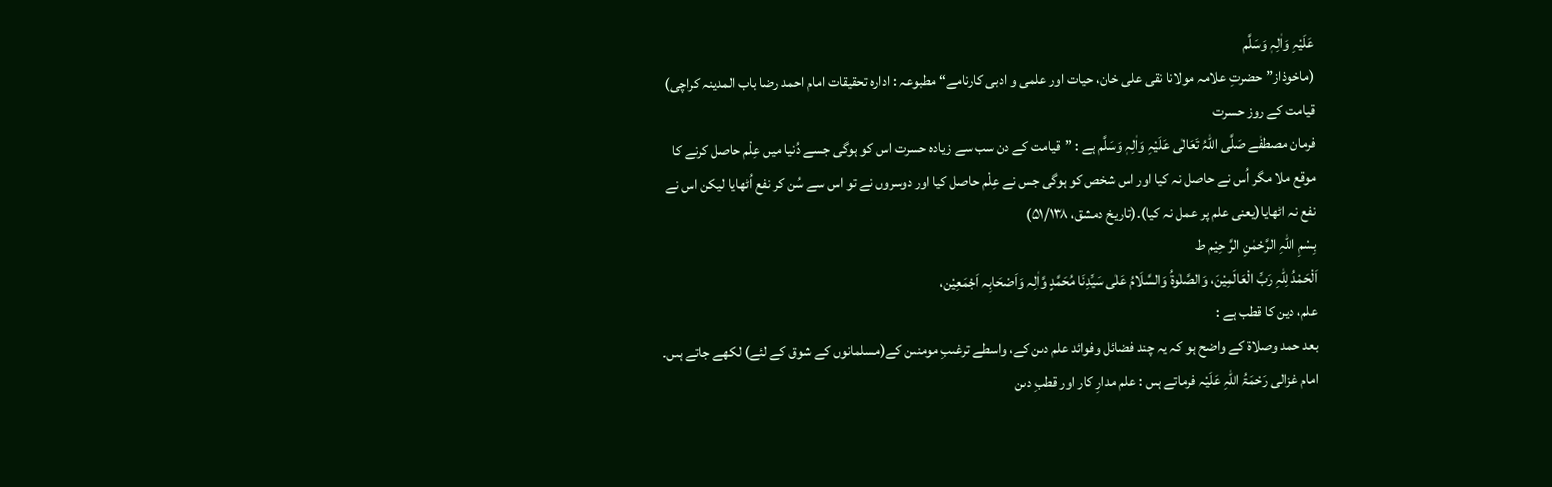عَلَیْہِ وَاٰلِہٖ وَسَلَّم
(ماخوذاز”حضرتِ علامہ مولانا نقی علی خان، حیات اور علمی و ادبی کارنامے“ مطبوعہ : ادارہ تحقیقات امام احمد رضا باب المدینہ کراچی)
قیامت کے روز حسرت
فرمان مصطفٰے صَلَّی اللہُ تَعَالٰی عَلَیْہِ وَاٰلِہٖ وَسَلَّم ہے : ”قیامت کے دن سب سے زیادہ حسرت اس کو ہوگی جسے دُنیا میں عِلْم حاصل کرنے کا موقع ملا مگر اُس نے حاصل نہ کیا اور اس شخص کو ہوگی جس نے عِلْم حاصل کیا اور دوسروں نے تو اس سے سُن کر نفع اُٹھایا لیکن اس نے نفع نہ اٹھایا(یعنی علم پر عمل نہ کیا)۔(تاریخ دمشق، ۵۱/۱۳۸)
بِسْمِ اللہِ الرَّحْمٰنِ الرَّ حِیْم ط
اَلْحَمْدُ لِلّٰہِ رَبِّ الْعَالَمِيْنَ، وَالصَّلٰوةُ وَالسَّلَامُ عَلٰی سَیِّدِنَا مُحَمَّدٍ وَّاٰلِہ وَاَصْحَابِہ اَجْمَعِيْن،
علم، دین کا قطب ہے :
بعد حمد وصلاۃ کے واضح ہو کہ یہ چند فضائل وفوائد علم دىن کے، واسطے ترغىبِ مومنىن کے(مسلمانوں کے شوق کے لئے) لکھے جاتے ہىں۔ امام غزالی رَحْمَۃُ اللہِ عَلَیْہ فرماتے ہىں : علم مدارِ کار اور قطبِ دىن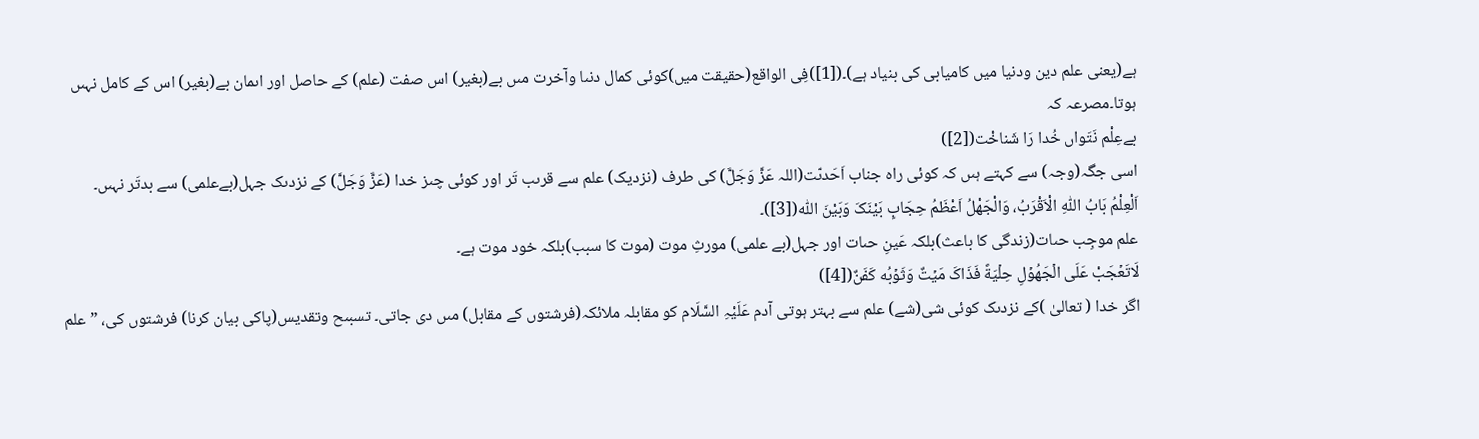ہے(یعنی علم دین ودنیا میں کامیابی کی بنیاد ہے)۔([1])فِى الواقع(حقیقت میں)کوئى کمال دنىا وآخرت مىں بے(بغیر) اس صفت (علم) کے حاصل اور اىمان بے(بغیر) اس کے کامل نہىں ہوتا۔مصرعہ کہ
بےعِلْم نَتَواں خُدا رَا شَناخْت([2])
اسى جگہ(وجہ) سے کہتے ہىں کہ کوئى راہ جناب اَحَدىّت(اللہ عَزَّ وَجَلَّ) کى طرف (نزدیک) علم سے قرىب تَر اور کوئى چىز خدا (عَزَّ وَجَلَّ) کے نزدىک جہل(بےعلمی) سے بدتَر نہىں۔
اَلْعِلْمُ بَابُ اللّٰہِ الْاَقْرَبُ، وَالْجَھْلُ اَعْظَمُ حِجَابٍ بَیْنَکَ وَبَیْنَ اللّٰہ([3])۔
علم موجِب حىات(زندگی کا باعث)بلکہ عَینِ حىات اور جہل(بے علمی) مورثِ موت (موت کا سبب)بلکہ خود موت ہے۔
لَاتَعۡجَبْ عَلَی الۡجَھُوۡلِ حِلۡيَةً فَذَاکَ مَيۡتٌ وَثَوۡبُه كَفَنٌ([4])
اگر خدا ( تعالیٰ )کے نزدىک کوئی شی(شے) علم سے بہتر ہوتى آدم عَلَیْہِ السَّلَام کو مقابلہ ملائکہ(فرشتوں کے مقابل) مىں دى جاتى۔ تسبىح وتقدیس(پاکی بیان کرنا) فرشتوں کى، ”علم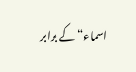اسماء“ کے برابر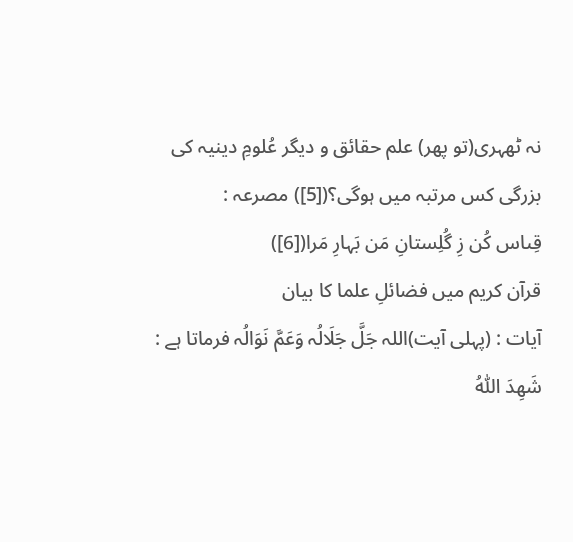نہ ٹھہرى(تو پھر) علم حقائق و دیگر عُلومِ دینیہ کی بزرگی کس مرتبہ میں ہوگی؟([5]) مصرعہ :
قِىاس کُن زِ گُلِستانِ مَن بَہارِ مَرا([6])
قرآن کریم میں فضائلِ علما کا بیان
آیات : (پہلی آیت)اللہ جَلَّ جَلَالُہ وَعَمَّ نَوَالُہ فرماتا ہے :
شَهِدَ اللّٰهُ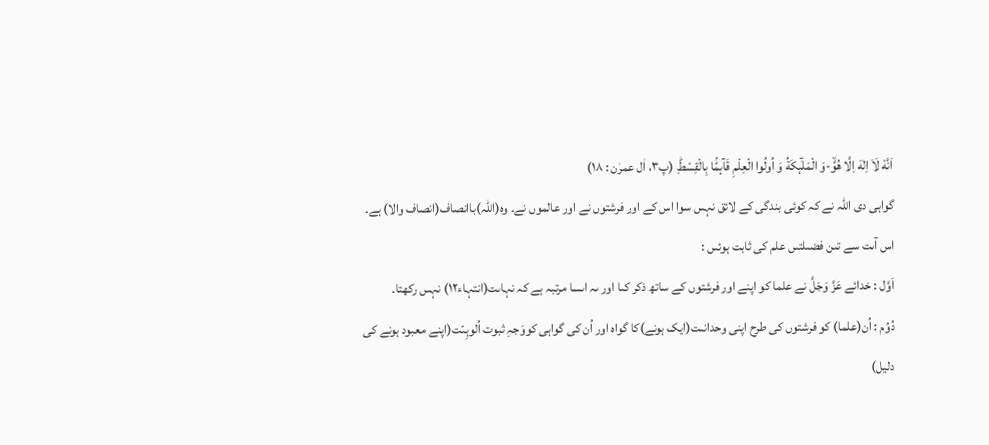اَنَّهٗ لَاۤ اِلٰهَ اِلَّا هُوَۙ-وَ الْمَلٰٓىٕكَةُ وَ اُولُوا الْعِلْمِ قَآىٕمًۢا بِالْقِسْطِؕ (پ۳، اٰل عمرٰن : ۱۸)
گواہى دى اللہ نے کہ کوئى بندگى کے لائق نہىں سوا اس کے اور فرشتوں نے اور عالموں نے۔ وہ(اللہ)باانصاف(انصاف والا) ہے۔
اس آىت سے تىن فضىلتىں علم کى ثابت ہوئىں :
اَوَّل : خدائے عَزَّ وَجَلَّ نے علما کو اپنے اور فرشتوں کے ساتھ ذکر کىا اور ىہ اىسا مرتبہ ہے کہ نہاىت(انتہاء۱۲) نہىں رکھتا۔
دُوُم : اُن(علما) کو فرشتوں کى طرح اپنى وحدانىت(ایک ہونے)کا گواہ اور اُن کى گواہى کووَجہِ ثبوت اُلوہِىّت(اپنے معبود ہونے کی دلیل)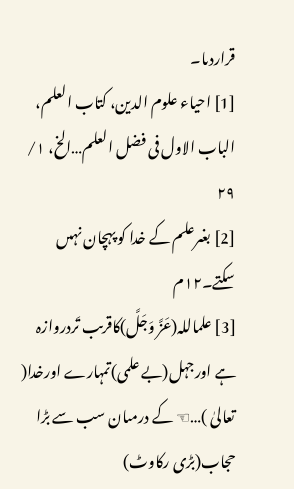قراردىا۔
[1] احیاء علوم الدین، کتاب العلم، الباب الاول فی فضل العلم…الخ، ۱/ ۲۹
[2] بغىرعلم کے خدا کو پہچان نہىں سکتے۔۱۲م
[3] علماللہ(عَزَّ وَجَلَّ)کاقرىب تَردروازہ ہے اورجہل(بے علمی)تمہارے اورخدا( تعالیٰ )…☜ کے درمىان سب سے بڑا حجاب(بڑی رکاوٹ)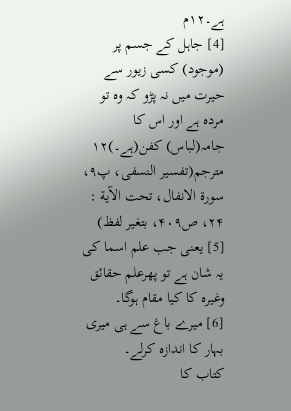ہے۔۱۲م
[4] جاہل کے جسم پر (موجود) کسی زیور سے حیرت میں نہ پڑو کہ وہ تو مردہ ہے اور اس کا جامہ(لباس) کفن(ہے۔)۱۲ مترجم(تفسیر النسفی، پ۹، سورة الانفال، تحت الآية : ۲۴، ص۴۰۹، بتغیر لفظ)
[5] یعنی جب علم اسما کی یہ شان ہے تو پھرعلم حقائق وغیرہ کا کیا مقام ہوگا۔
[6] میرے باغ سے ہی میری بہار کا اندازہ کرلے۔
کتاب کا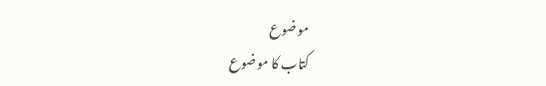موضوع
کتاب کا موضوع